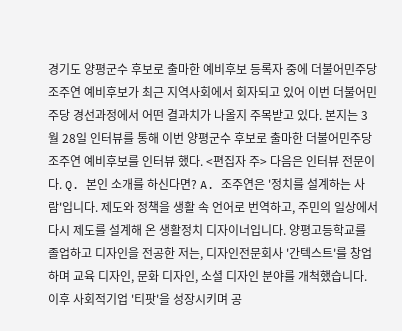경기도 양평군수 후보로 출마한 예비후보 등록자 중에 더불어민주당 조주연 예비후보가 최근 지역사회에서 회자되고 있어 이번 더불어민주당 경선과정에서 어떤 결과치가 나올지 주목받고 있다. 본지는 3월 28일 인터뷰를 통해 이번 양평군수 후보로 출마한 더불어민주당 조주연 예비후보를 인터뷰 했다. <편집자 주> 다음은 인터뷰 전문이다. Q. 본인 소개를 하신다면? A. 조주연은 '정치를 설계하는 사람'입니다. 제도와 정책을 생활 속 언어로 번역하고, 주민의 일상에서 다시 제도를 설계해 온 생활정치 디자이너입니다. 양평고등학교를 졸업하고 디자인을 전공한 저는, 디자인전문회사 '간텍스트'를 창업하며 교육 디자인, 문화 디자인, 소셜 디자인 분야를 개척했습니다. 이후 사회적기업 '티팟'을 성장시키며 공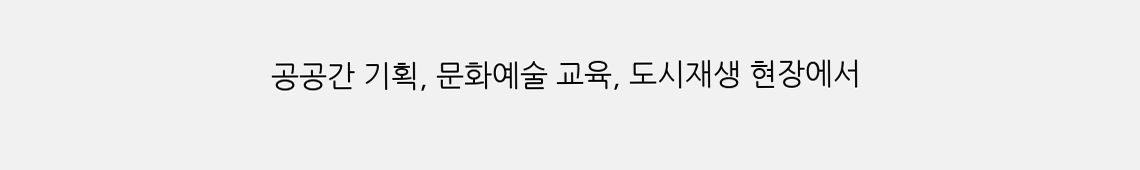공공간 기획, 문화예술 교육, 도시재생 현장에서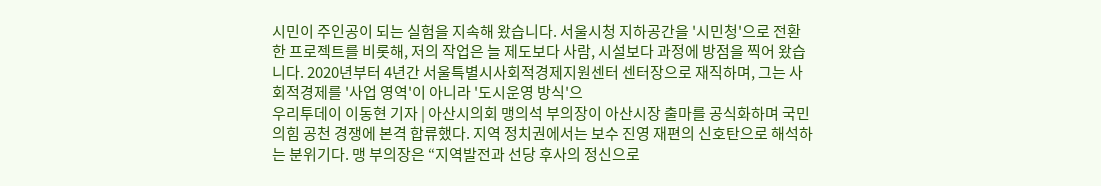시민이 주인공이 되는 실험을 지속해 왔습니다. 서울시청 지하공간을 '시민청'으로 전환한 프로젝트를 비롯해, 저의 작업은 늘 제도보다 사람, 시설보다 과정에 방점을 찍어 왔습니다. 2020년부터 4년간 서울특별시사회적경제지원센터 센터장으로 재직하며, 그는 사회적경제를 '사업 영역'이 아니라 '도시운영 방식'으
우리투데이 이동현 기자 | 아산시의회 맹의석 부의장이 아산시장 출마를 공식화하며 국민의힘 공천 경쟁에 본격 합류했다. 지역 정치권에서는 보수 진영 재편의 신호탄으로 해석하는 분위기다. 맹 부의장은 “지역발전과 선당 후사의 정신으로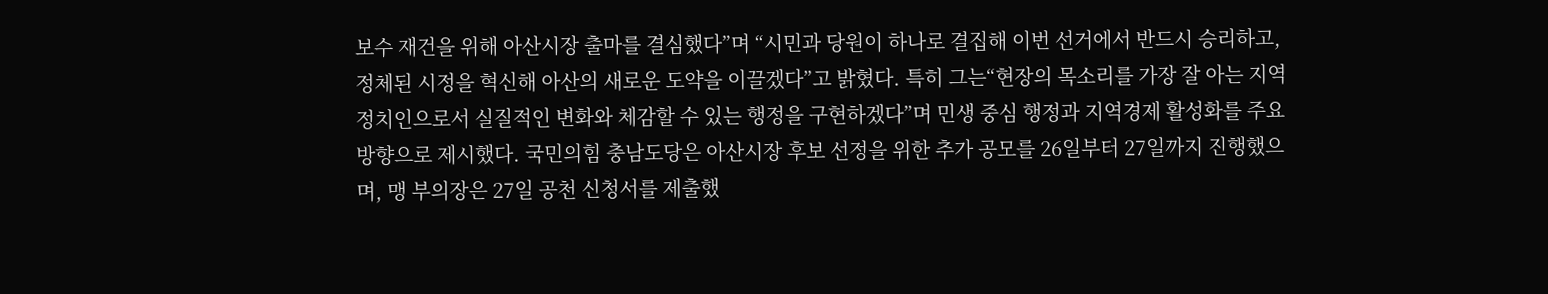보수 재건을 위해 아산시장 출마를 결심했다”며 “시민과 당원이 하나로 결집해 이번 선거에서 반드시 승리하고, 정체된 시정을 혁신해 아산의 새로운 도약을 이끌겠다”고 밝혔다. 특히 그는“현장의 목소리를 가장 잘 아는 지역 정치인으로서 실질적인 변화와 체감할 수 있는 행정을 구현하겠다”며 민생 중심 행정과 지역경제 활성화를 주요 방향으로 제시했다. 국민의힘 충남도당은 아산시장 후보 선정을 위한 추가 공모를 26일부터 27일까지 진행했으며, 맹 부의장은 27일 공천 신청서를 제출했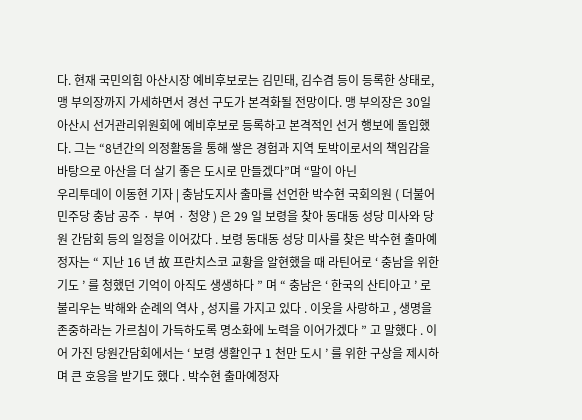다. 현재 국민의힘 아산시장 예비후보로는 김민태, 김수겸 등이 등록한 상태로, 맹 부의장까지 가세하면서 경선 구도가 본격화될 전망이다. 맹 부의장은 30일 아산시 선거관리위원회에 예비후보로 등록하고 본격적인 선거 행보에 돌입했다. 그는 “8년간의 의정활동을 통해 쌓은 경험과 지역 토박이로서의 책임감을 바탕으로 아산을 더 살기 좋은 도시로 만들겠다”며 “말이 아닌
우리투데이 이동현 기자 | 충남도지사 출마를 선언한 박수현 국회의원 ( 더불어민주당 충남 공주 · 부여 · 청양 ) 은 29 일 보령을 찾아 동대동 성당 미사와 당원 간담회 등의 일정을 이어갔다 . 보령 동대동 성당 미사를 찾은 박수현 출마예정자는 “ 지난 16 년 故 프란치스코 교황을 알현했을 때 라틴어로 ‘ 충남을 위한 기도 ’ 를 청했던 기억이 아직도 생생하다 ” 며 “ 충남은 ‘ 한국의 산티아고 ’ 로 불리우는 박해와 순례의 역사 , 성지를 가지고 있다 . 이웃을 사랑하고 , 생명을 존중하라는 가르침이 가득하도록 명소화에 노력을 이어가겠다 ” 고 말했다 . 이어 가진 당원간담회에서는 ‘ 보령 생활인구 1 천만 도시 ’ 를 위한 구상을 제시하며 큰 호응을 받기도 했다 . 박수현 출마예정자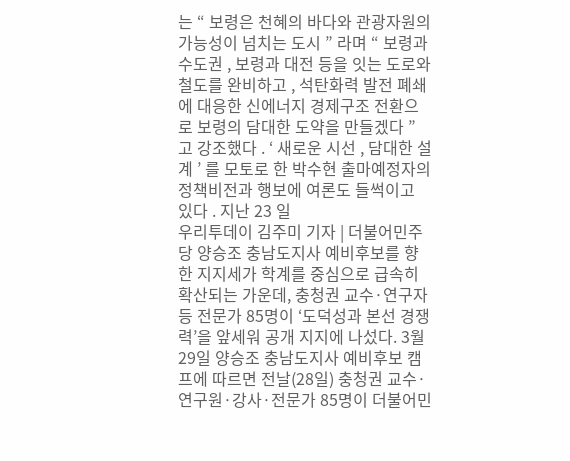는 “ 보령은 천혜의 바다와 관광자원의 가능성이 넘치는 도시 ” 라며 “ 보령과 수도권 , 보령과 대전 등을 잇는 도로와 철도를 완비하고 , 석탄화력 발전 폐쇄에 대응한 신에너지 경제구조 전환으로 보령의 담대한 도약을 만들겠다 ” 고 강조했다 . ‘ 새로운 시선 , 담대한 설계 ’ 를 모토로 한 박수현 출마예정자의 정책비전과 행보에 여론도 들썩이고 있다 . 지난 23 일
우리투데이 김주미 기자 | 더불어민주당 양승조 충남도지사 예비후보를 향한 지지세가 학계를 중심으로 급속히 확산되는 가운데, 충청권 교수·연구자 등 전문가 85명이 ‘도덕성과 본선 경쟁력’을 앞세워 공개 지지에 나섰다. 3월 29일 양승조 충남도지사 예비후보 캠프에 따르면 전날(28일) 충청권 교수·연구원·강사·전문가 85명이 더불어민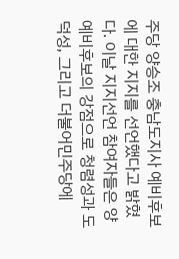주당 양승조 충남도지사 예비후보에 대한 지지를 선언했다고 밝혔다. 이날 지지선언 참여자들은 양 예비후보의 강점으로 청렴성과 도덕성, 그리고 더불어민주당에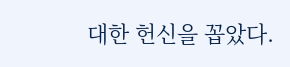대한 헌신을 꼽았다.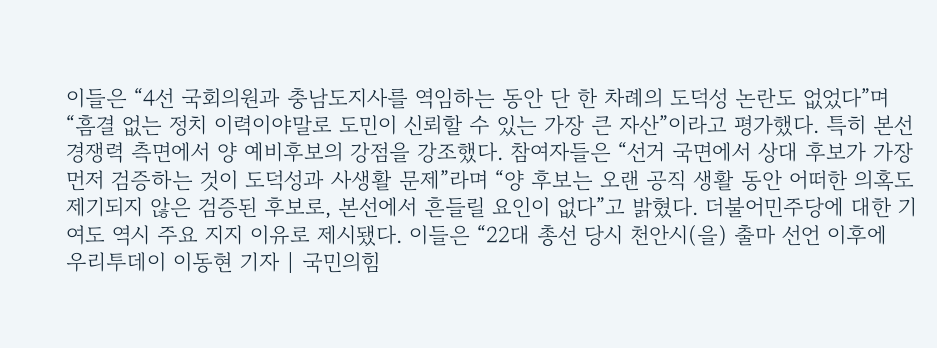이들은 “4선 국회의원과 충남도지사를 역임하는 동안 단 한 차례의 도덕성 논란도 없었다”며 “흠결 없는 정치 이력이야말로 도민이 신뢰할 수 있는 가장 큰 자산”이라고 평가했다. 특히 본선 경쟁력 측면에서 양 예비후보의 강점을 강조했다. 참여자들은 “선거 국면에서 상대 후보가 가장 먼저 검증하는 것이 도덕성과 사생활 문제”라며 “양 후보는 오랜 공직 생활 동안 어떠한 의혹도 제기되지 않은 검증된 후보로, 본선에서 흔들릴 요인이 없다”고 밝혔다. 더불어민주당에 대한 기여도 역시 주요 지지 이유로 제시됐다. 이들은 “22대 총선 당시 천안시(을) 출마 선언 이후에
우리투데이 이동현 기자 | 국민의힘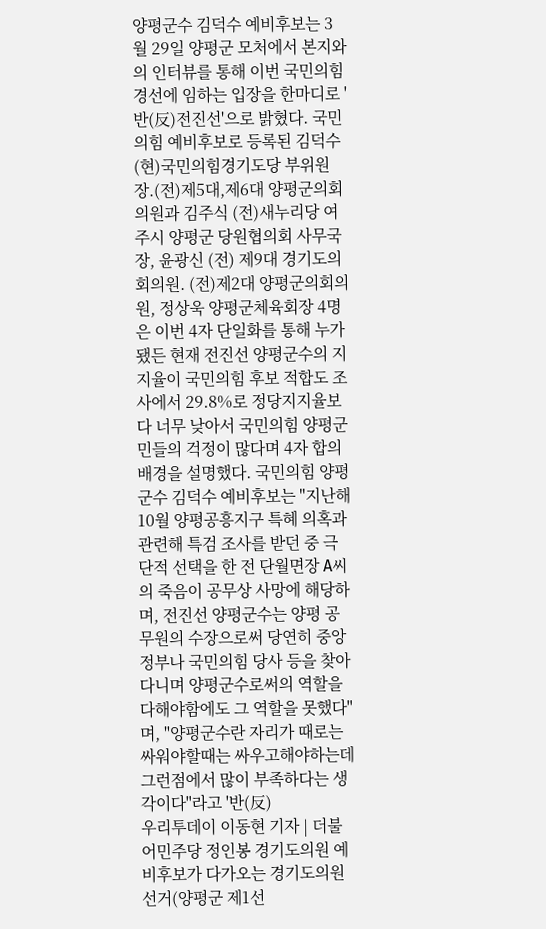양평군수 김덕수 예비후보는 3월 29일 양평군 모처에서 본지와의 인터뷰를 통해 이번 국민의힘 경선에 임하는 입장을 한마디로 '반(反)전진선'으로 밝혔다. 국민의힘 예비후보로 등록된 김덕수 (현)국민의힘경기도당 부위원장.(전)제5대,제6대 양평군의회의원과 김주식 (전)새누리당 여주시 양평군 당원협의회 사무국장, 윤광신 (전) 제9대 경기도의회의원. (전)제2대 양평군의회의원, 정상욱 양평군체육회장 4명은 이번 4자 단일화를 통해 누가 됐든 현재 전진선 양평군수의 지지율이 국민의힘 후보 적합도 조사에서 29.8%로 정당지지율보다 너무 낮아서 국민의힘 양평군민들의 걱정이 많다며 4자 합의 배경을 설명했다. 국민의힘 양평군수 김덕수 예비후보는 "지난해 10월 양평공흥지구 특혜 의혹과 관련해 특검 조사를 받던 중 극단적 선택을 한 전 단월면장 A씨의 죽음이 공무상 사망에 해당하며, 전진선 양평군수는 양평 공무원의 수장으로써 당연히 중앙정부나 국민의힘 당사 등을 찾아다니며 양평군수로써의 역할을 다해야함에도 그 역할을 못했다"며, "양평군수란 자리가 때로는 싸워야할때는 싸우고해야하는데 그런점에서 많이 부족하다는 생각이다"라고 '반(反)
우리투데이 이동현 기자 | 더불어민주당 정인봉 경기도의원 예비후보가 다가오는 경기도의원 선거(양평군 제1선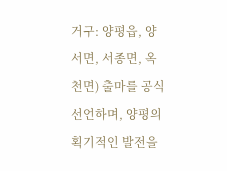거구: 양평읍, 양서면, 서종면, 옥천면) 출마를 공식 선언하며, 양평의 획기적인 발전을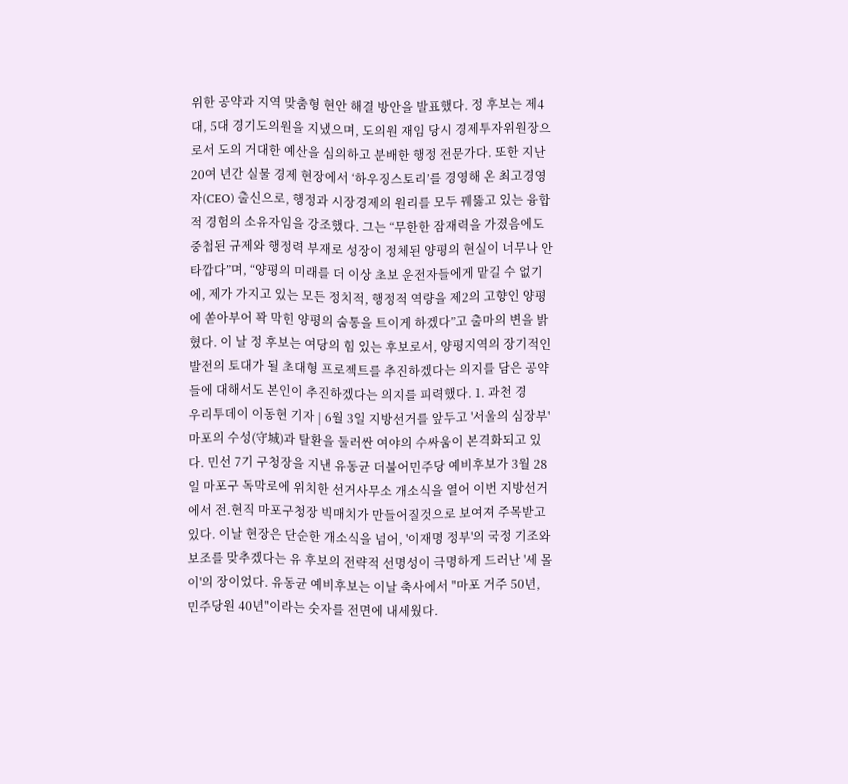위한 공약과 지역 맞춤형 현안 해결 방안을 발표했다. 정 후보는 제4대, 5대 경기도의원을 지냈으며, 도의원 재임 당시 경제투자위원장으로서 도의 거대한 예산을 심의하고 분배한 행정 전문가다. 또한 지난 20여 년간 실물 경제 현장에서 ‘하우징스토리’를 경영해 온 최고경영자(CEO) 출신으로, 행정과 시장경제의 원리를 모두 꿰뚫고 있는 융합적 경험의 소유자임을 강조했다. 그는 “무한한 잠재력을 가졌음에도 중첩된 규제와 행정력 부재로 성장이 정체된 양평의 현실이 너무나 안타깝다”며, “양평의 미래를 더 이상 초보 운전자들에게 맡길 수 없기에, 제가 가지고 있는 모든 정치적, 행정적 역량을 제2의 고향인 양평에 쏟아부어 꽉 막힌 양평의 숨통을 트이게 하겠다”고 출마의 변을 밝혔다. 이 날 정 후보는 여당의 힘 있는 후보로서, 양평지역의 장기적인 발전의 토대가 될 초대형 프로젝트를 추진하겠다는 의지를 담은 공약들에 대해서도 본인이 추진하겠다는 의지를 피력했다. 1. 과천 경
우리투데이 이동현 기자 | 6월 3일 지방선거를 앞두고 '서울의 심장부' 마포의 수성(守城)과 탈환을 둘러싼 여야의 수싸움이 본격화되고 있다. 민선 7기 구청장을 지낸 유동균 더불어민주당 예비후보가 3월 28일 마포구 독막로에 위치한 선거사무소 개소식을 열어 이번 지방선거에서 전.현직 마포구청장 빅매치가 만들어질것으로 보여져 주목받고 있다. 이날 현장은 단순한 개소식을 넘어, '이재명 정부'의 국정 기조와 보조를 맞추겠다는 유 후보의 전략적 선명성이 극명하게 드러난 '세 몰이'의 장이었다. 유동균 예비후보는 이날 축사에서 "마포 거주 50년, 민주당원 40년"이라는 숫자를 전면에 내세웠다.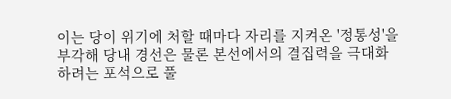이는 당이 위기에 처할 때마다 자리를 지켜온 '정통성'을 부각해 당내 경선은 물론 본선에서의 결집력을 극대화하려는 포석으로 풀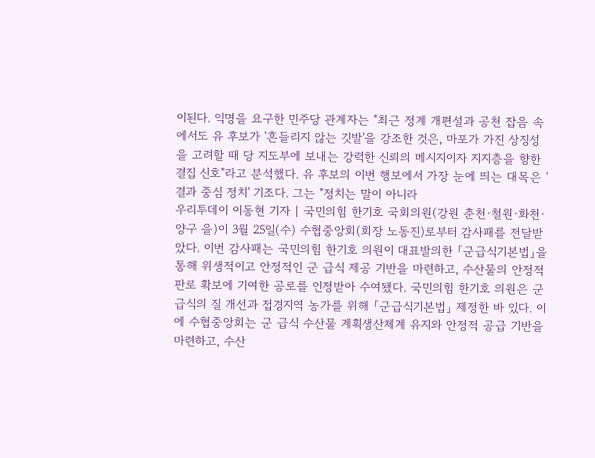이된다. 익명을 요구한 민주당 관계자는 "최근 정계 개편설과 공천 잡음 속에서도 유 후보가 '흔들리지 않는 깃발'을 강조한 것은, 마포가 가진 상징성을 고려할 때 당 지도부에 보내는 강력한 신뢰의 메시지이자 지지층을 향한 결집 신호"라고 분석했다. 유 후보의 이번 행보에서 가장 눈에 띄는 대목은 '결과 중심 정치' 기조다. 그는 "정치는 말이 아니라
우리투데이 이동현 기자 | 국민의힘 한기호 국회의원(강원 춘천·철원·화천·양구 을)이 3월 25일(수) 수협중앙회(회장 노동진)로부터 감사패를 전달받았다. 이번 감사패는 국민의힘 한기호 의원이 대표발의한 「군급식기본법」을 통해 위생적이고 안정적인 군 급식 제공 기반을 마련하고, 수산물의 안정적 판로 확보에 기여한 공로를 인정받아 수여됐다. 국민의힘 한기호 의원은 군 급식의 질 개선과 접경지역 농가를 위해 「군급식기본법」 제정한 바 있다. 이에 수협중앙회는 군 급식 수산물 계획생산체계 유지와 안정적 공급 기반을 마련하고, 수산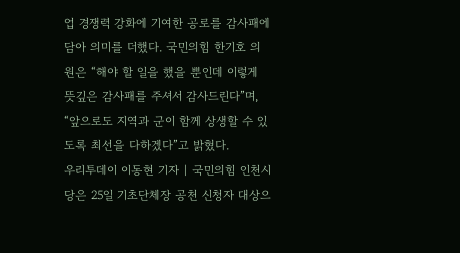업 경쟁력 강화에 기여한 공로를 감사패에 담아 의미를 더했다. 국민의힘 한기호 의원은 “해야 할 일을 했을 뿐인데 이렇게 뜻깊은 감사패를 주셔서 감사드린다”며, “앞으로도 지역과 군이 함께 상생할 수 있도록 최선을 다하겠다”고 밝혔다.
우리투데이 이동현 기자 | 국민의힘 인천시당은 25일 기초단체장 공천 신청자 대상으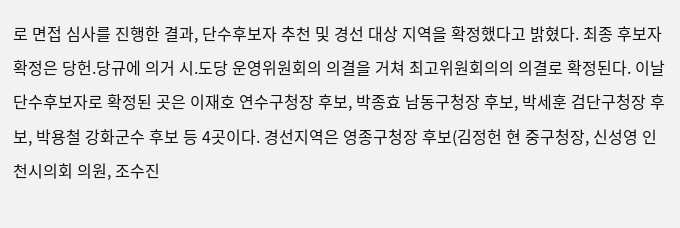로 면접 심사를 진행한 결과, 단수후보자 추천 및 경선 대상 지역을 확정했다고 밝혔다. 최종 후보자 확정은 당헌․당규에 의거 시․도당 운영위원회의 의결을 거쳐 최고위원회의의 의결로 확정된다. 이날 단수후보자로 확정된 곳은 이재호 연수구청장 후보, 박종효 남동구청장 후보, 박세훈 검단구청장 후보, 박용철 강화군수 후보 등 4곳이다. 경선지역은 영종구청장 후보(김정헌 현 중구청장, 신성영 인천시의회 의원, 조수진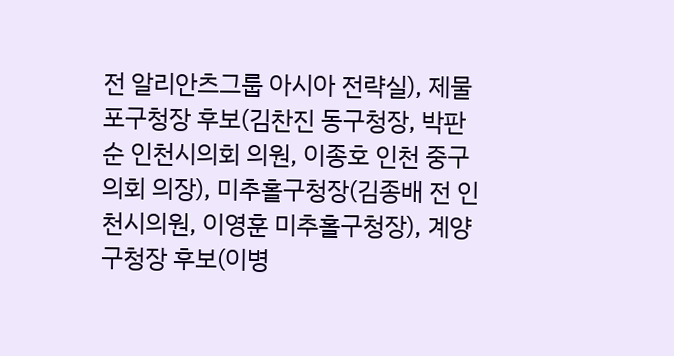전 알리안츠그룹 아시아 전략실), 제물포구청장 후보(김찬진 동구청장, 박판순 인천시의회 의원, 이종호 인천 중구의회 의장), 미추홀구청장(김종배 전 인천시의원, 이영훈 미추홀구청장), 계양구청장 후보(이병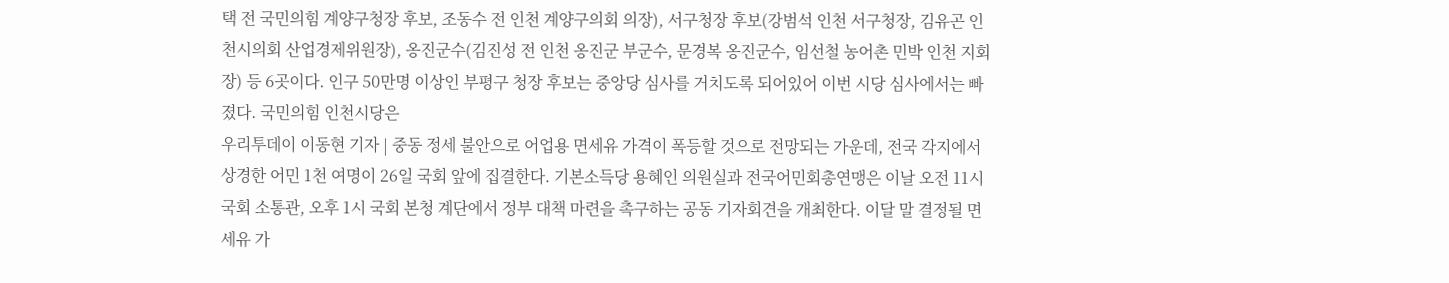택 전 국민의힘 계양구청장 후보, 조동수 전 인천 계양구의회 의장), 서구청장 후보(강범석 인천 서구청장, 김유곤 인천시의회 산업경제위원장), 옹진군수(김진성 전 인천 옹진군 부군수, 문경복 옹진군수, 임선철 농어촌 민박 인천 지회장) 등 6곳이다. 인구 50만명 이상인 부평구 청장 후보는 중앙당 심사를 거치도록 되어있어 이번 시당 심사에서는 빠졌다. 국민의힘 인천시당은
우리투데이 이동현 기자 | 중동 정세 불안으로 어업용 면세유 가격이 폭등할 것으로 전망되는 가운데, 전국 각지에서 상경한 어민 1천 여명이 26일 국회 앞에 집결한다. 기본소득당 용혜인 의원실과 전국어민회총연맹은 이날 오전 11시 국회 소통관, 오후 1시 국회 본청 계단에서 정부 대책 마련을 촉구하는 공동 기자회견을 개최한다. 이달 말 결정될 면세유 가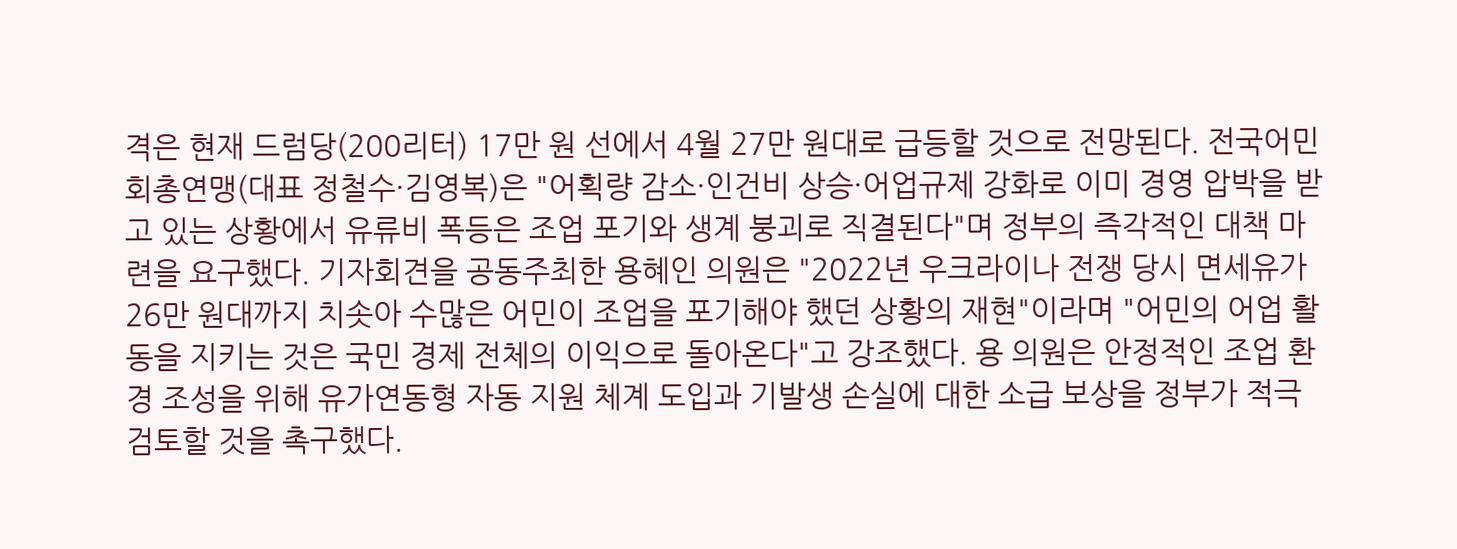격은 현재 드럼당(200리터) 17만 원 선에서 4월 27만 원대로 급등할 것으로 전망된다. 전국어민회총연맹(대표 정철수·김영복)은 "어획량 감소·인건비 상승·어업규제 강화로 이미 경영 압박을 받고 있는 상황에서 유류비 폭등은 조업 포기와 생계 붕괴로 직결된다"며 정부의 즉각적인 대책 마련을 요구했다. 기자회견을 공동주최한 용혜인 의원은 "2022년 우크라이나 전쟁 당시 면세유가 26만 원대까지 치솟아 수많은 어민이 조업을 포기해야 했던 상황의 재현"이라며 "어민의 어업 활동을 지키는 것은 국민 경제 전체의 이익으로 돌아온다"고 강조했다. 용 의원은 안정적인 조업 환경 조성을 위해 유가연동형 자동 지원 체계 도입과 기발생 손실에 대한 소급 보상을 정부가 적극 검토할 것을 촉구했다.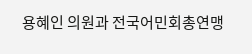용혜인 의원과 전국어민회총연맹